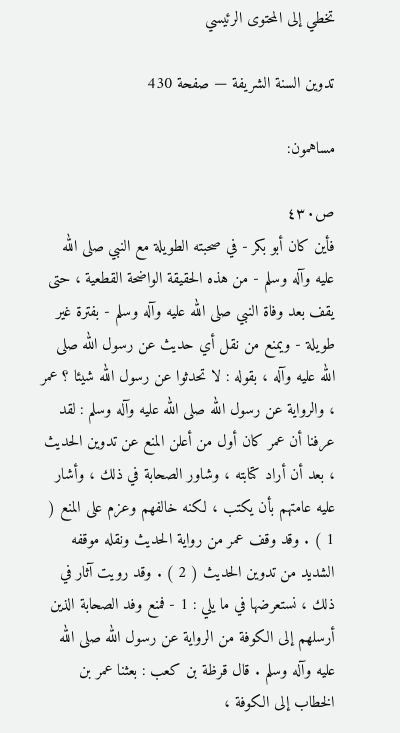تخطي إلى المحتوى الرئيسي

تدوين السنة الشريفة — صفحة 430

مساهمون:

ص٤٣٠
فأين كان أبو بكر - في صحبته الطويلة مع النبي صلى الله عليه وآله وسلم - من هذه الحقيقة الواضحة القطعية ، حتى يقف بعد وفاة النبي صلى الله عليه وآله وسلم - بفترة غير طويلة - ويمنع من نقل أي حديث عن رسول الله صلى الله عليه وآله ، بقوله : لا تحدثوا عن رسول الله شيئا ؟ عمر ، والرواية عن رسول الله صلى الله عليه وآله وسلم : لقد عرفنا أن عمر كان أول من أعلن المنع عن تدوين الحديث ، بعد أن أراد كتابته ، وشاور الصحابة في ذلك ، وأشار عليه عامتهم بأن يكتب ، لكنه خالفهم وعزم على المنع ( 1 ) . وقد وقف عمر من رواية الحديث ونقله موقفه الشديد من تدوين الحديث ( 2 ) . وقد رويت آثار في ذلك ، نستعرضها في ما يلي : 1 - فمنع وفد الصحابة الذين أرسلهم إلى الكوفة من الرواية عن رسول الله صلى الله عليه وآله وسلم . قال قرظة بن كعب : بعثنا عمر بن الخطاب إلى الكوفة ،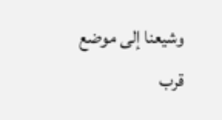وشيعنا إلى موضع قرب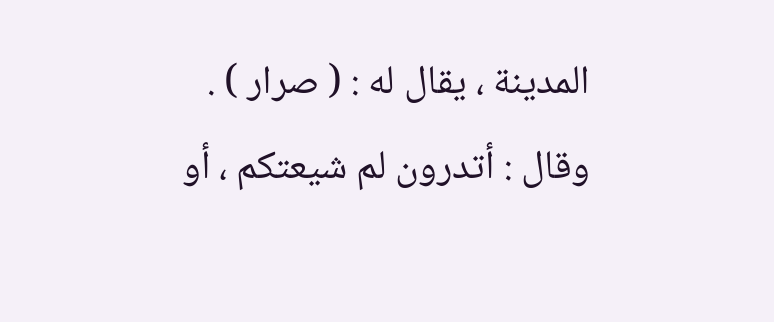المدينة ، يقال له : ( صرار ) . وقال : أتدرون لم شيعتكم ، أو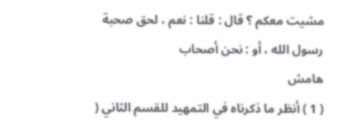مشيت معكم ؟ قال : قلنا : نعم ، لحق صحبة رسول الله ، أو : نحن أصحاب
هامش
( 1 ) أنظر ما ذكرناه في التمهيد للقسم الثاني (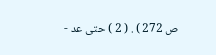ص 272 ) . ( 2 ) حتى عد -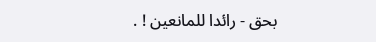بحق - رائدا للمانعين ! .